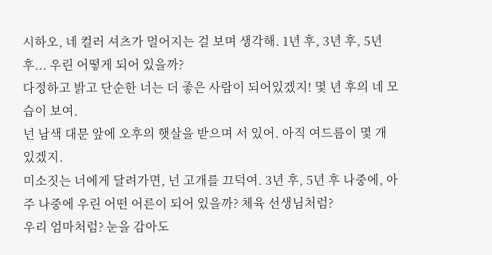시하오, 네 컬러 셔츠가 멀어지는 걸 보며 생각해. 1년 후, 3년 후, 5년 후... 우린 어떻게 되어 있을까?
다정하고 밝고 단순한 너는 더 좋은 사람이 되어있겠지! 몇 년 후의 네 모습이 보여.
넌 남색 대문 앞에 오후의 햇살을 받으며 서 있어. 아직 여드름이 몇 개 있겠지.
미소짓는 너에게 달려가면, 넌 고개를 끄덕여. 3년 후, 5년 후 나중에, 아주 나중에 우린 어떤 어른이 되어 있을까? 체육 선생님처럼?
우리 엄마처럼? 눈을 감아도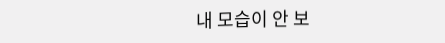내 모습이 안 보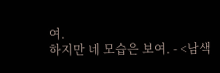여.
하지만 네 모습은 보여. - <남색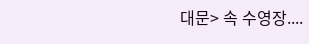대문> 속 수영장....